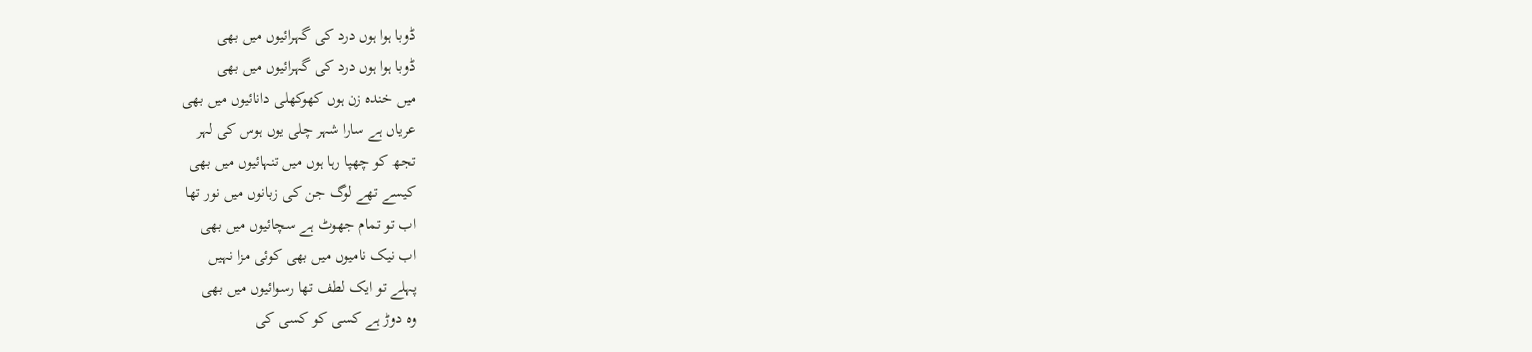ڈوبا ہوا ہوں درد کی گہرائیوں میں بھی
ڈوبا ہوا ہوں درد کی گہرائیوں میں بھی
میں خندہ زن ہوں کھوکھلی دانائیوں میں بھی
عریاں ہے سارا شہر چلی یوں ہوس کی لہر
تجھ کو چھپا رہا ہوں میں تنہائیوں میں بھی
کیسے تھے لوگ جن کی زبانوں میں نور تھا
اب تو تمام جھوٹ ہے سچائیوں میں بھی
اب نیک نامیوں میں بھی کوئی مزا نہیں
پہلے تو ایک لطف تھا رسوائیوں میں بھی
وہ دوڑ ہے کسی کو کسی کی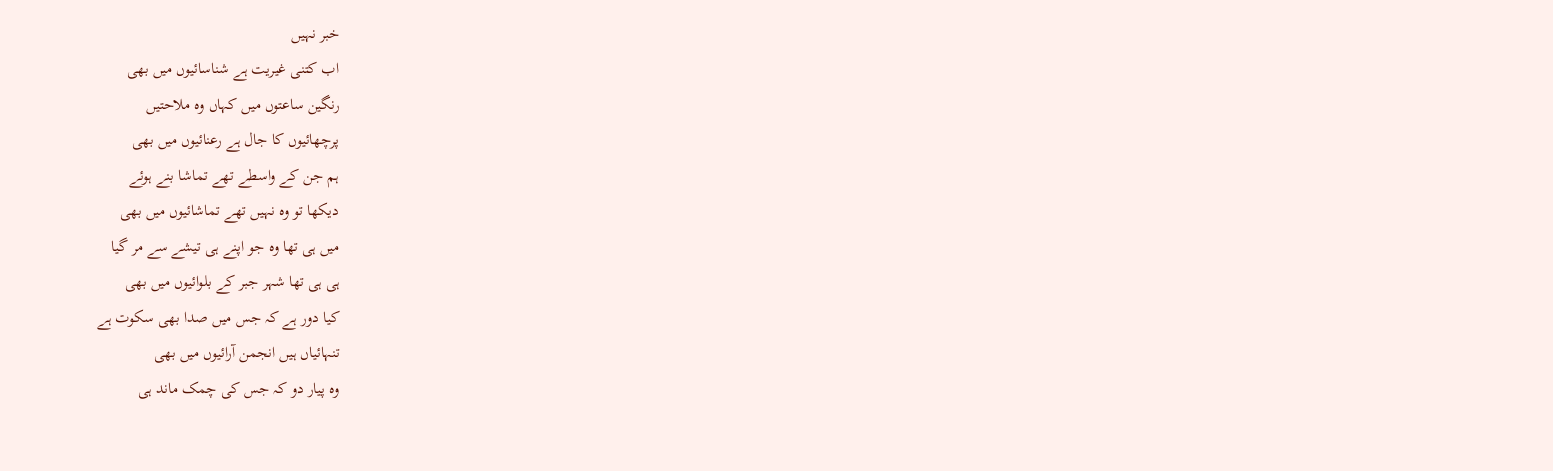خبر نہیں
اب کتنی غیریت ہے شناسائیوں میں بھی
رنگین ساعتوں میں کہاں وہ ملاحتیں
پرچھائیوں کا جال ہے رعنائیوں میں بھی
ہم جن کے واسطے تھے تماشا بنے ہوئے
دیکھا تو وہ نہیں تھے تماشائیوں میں بھی
میں ہی تھا وہ جو اپنے ہی تیشے سے مر گیا
ہی ہی تھا شہر جبر کے بلوائیوں میں بھی
کیا دور ہے کہ جس میں صدا بھی سکوت ہے
تنہائیاں ہیں انجمن آرائیوں میں بھی
وہ پیار دو کہ جس کی چمک ماند ہی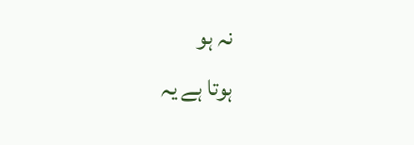نہ ہو
ہوتا ہے یہ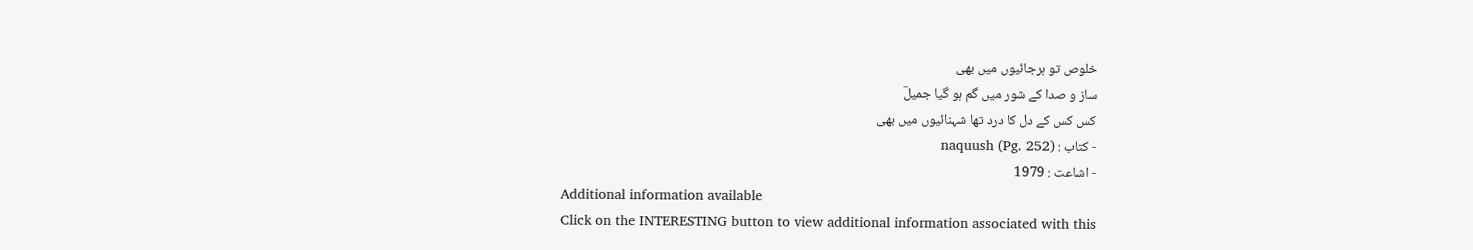خلوص تو ہرجائیوں میں بھی
ساز و صدا کے شور میں گم ہو گیا جمیلؔ
کس کس کے دل کا درد تھا شہنائیوں میں بھی
- کتاب : naquush (Pg. 252)
- اشاعت : 1979
Additional information available
Click on the INTERESTING button to view additional information associated with this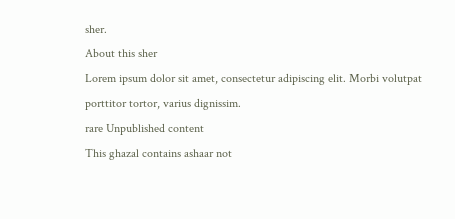sher.
About this sher
Lorem ipsum dolor sit amet, consectetur adipiscing elit. Morbi volutpat porttitor tortor, varius dignissim.
rare Unpublished content
This ghazal contains ashaar not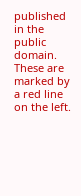published in the public domain. These are marked by a red line on the left.